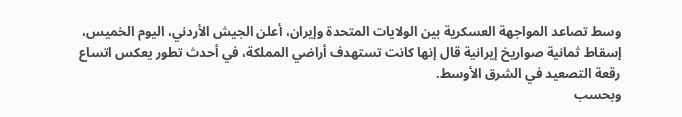وسط تصاعد المواجهة العسكرية بين الولايات المتحدة وإيران، أعلن الجيش الأردني، اليوم الخميس، إسقاط ثمانية صواريخ إيرانية قال إنها كانت تستهدف أراضي المملكة، في أحدث تطور يعكس اتساع رقعة التصعيد في الشرق الأوسط.
وبحسب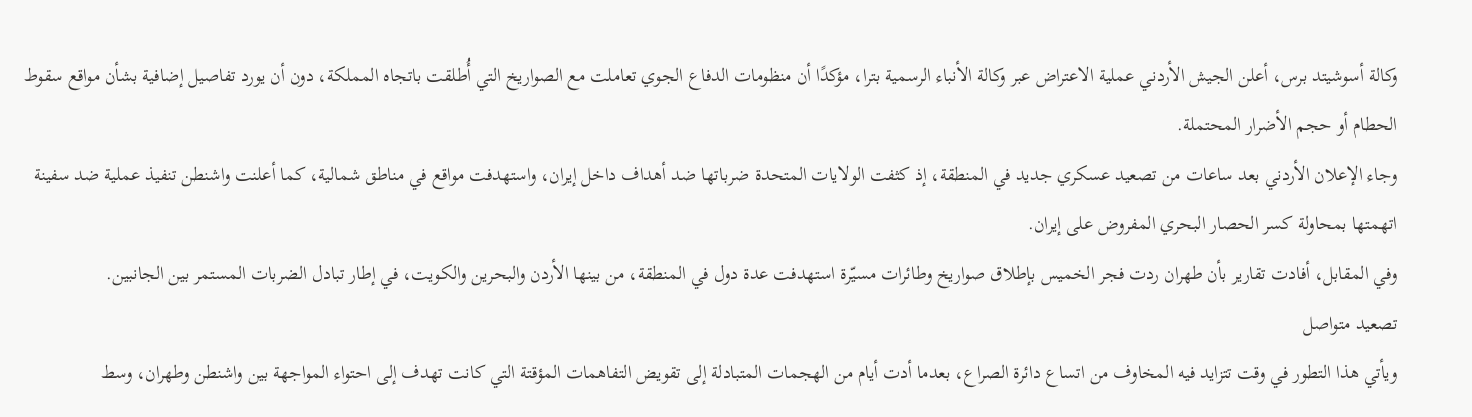وكالة أسوشيتد برس، أعلن الجيش الأردني عملية الاعتراض عبر وكالة الأنباء الرسمية بترا، مؤكدًا أن منظومات الدفاع الجوي تعاملت مع الصواريخ التي أُطلقت باتجاه المملكة، دون أن يورد تفاصيل إضافية بشأن مواقع سقوط الحطام أو حجم الأضرار المحتملة.
وجاء الإعلان الأردني بعد ساعات من تصعيد عسكري جديد في المنطقة، إذ كثفت الولايات المتحدة ضرباتها ضد أهداف داخل إيران، واستهدفت مواقع في مناطق شمالية، كما أعلنت واشنطن تنفيذ عملية ضد سفينة اتهمتها بمحاولة كسر الحصار البحري المفروض على إيران.
وفي المقابل، أفادت تقارير بأن طهران ردت فجر الخميس بإطلاق صواريخ وطائرات مسيّرة استهدفت عدة دول في المنطقة، من بينها الأردن والبحرين والكويت، في إطار تبادل الضربات المستمر بين الجانبين.
تصعيد متواصل
ويأتي هذا التطور في وقت تتزايد فيه المخاوف من اتساع دائرة الصراع، بعدما أدت أيام من الهجمات المتبادلة إلى تقويض التفاهمات المؤقتة التي كانت تهدف إلى احتواء المواجهة بين واشنطن وطهران، وسط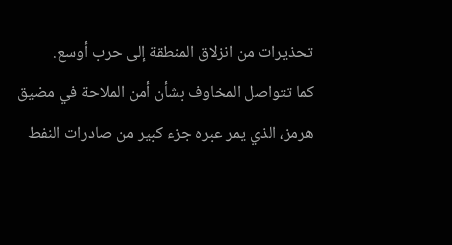تحذيرات من انزلاق المنطقة إلى حرب أوسع.
كما تتواصل المخاوف بشأن أمن الملاحة في مضيق هرمز، الذي يمر عبره جزء كبير من صادرات النفط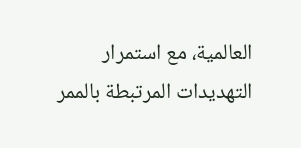العالمية، مع استمرار التهديدات المرتبطة بالممر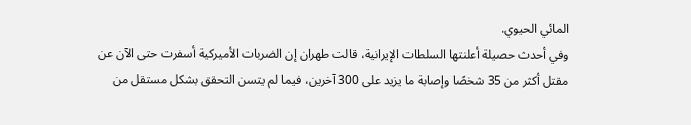المائي الحيوي.
وفي أحدث حصيلة أعلنتها السلطات الإيرانية، قالت طهران إن الضربات الأميركية أسفرت حتى الآن عن مقتل أكثر من 35 شخصًا وإصابة ما يزيد على 300 آخرين، فيما لم يتسن التحقق بشكل مستقل من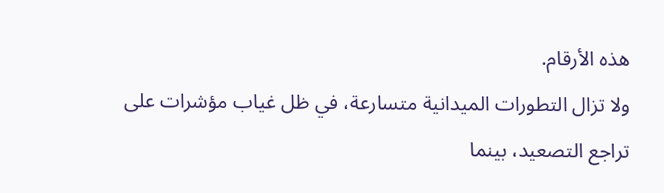هذه الأرقام.
ولا تزال التطورات الميدانية متسارعة، في ظل غياب مؤشرات على تراجع التصعيد، بينما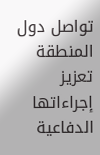تواصل دول المنطقة تعزيز إجراءاتها الدفاعية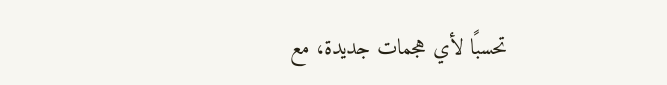تحسبًا لأي هجمات جديدة، مع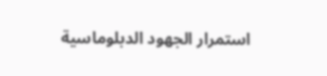استمرار الجهود الدبلوماسية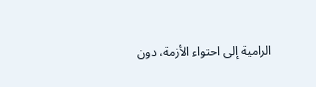الرامية إلى احتواء الأزمة، دون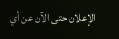الإعلان حتى الآن عن أي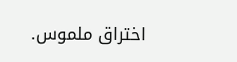اختراق ملموس.